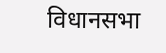विधानसभा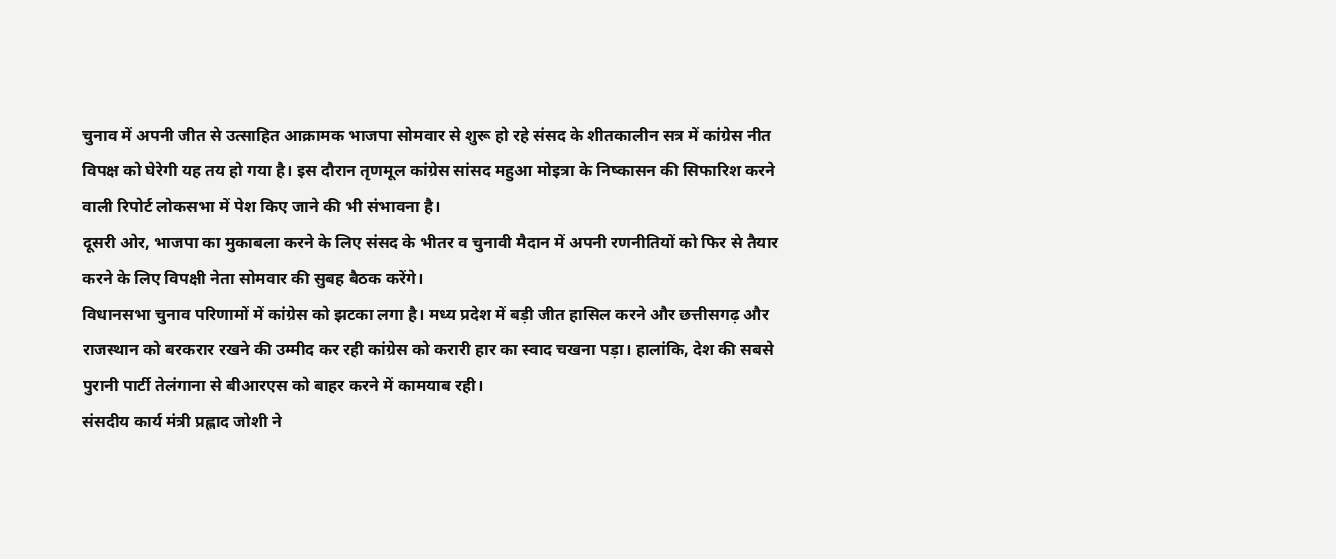चुनाव में अपनी जीत से उत्साहित आक्रामक भाजपा सोमवार से शुरू हो रहे संसद के शीतकालीन सत्र में कांग्रेस नीत विपक्ष को घेरेगी यह तय हो गया है। इस दौरान तृणमूल कांग्रेस सांसद महुआ मोइत्रा के निष्कासन की सिफारिश करने वाली रिपोर्ट लोकसभा में पेश किए जाने की भी संभावना है।
दूसरी ओर, भाजपा का मुकाबला करने के लिए संसद के भीतर व चुनावी मैदान में अपनी रणनीतियों को फिर से तैयार करने के लिए विपक्षी नेता सोमवार की सुबह बैठक करेंगे।
विधानसभा चुनाव परिणामों में कांग्रेस को झटका लगा है। मध्य प्रदेश में बड़ी जीत हासिल करने और छत्तीसगढ़ और राजस्थान को बरकरार रखने की उम्मीद कर रही कांग्रेस को करारी हार का स्वाद चखना पड़ा। हालांकि, देश की सबसे पुरानी पार्टी तेलंगाना से बीआरएस को बाहर करने में कामयाब रही।
संसदीय कार्य मंत्री प्रह्लाद जोशी ने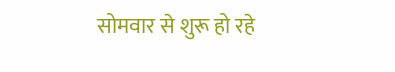सोमवार से शुरू हो रहे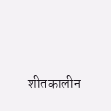शीतकालीन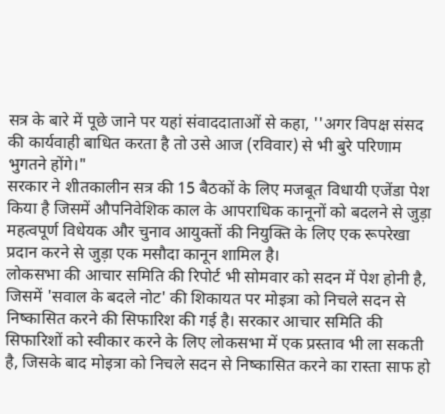सत्र के बारे में पूछे जाने पर यहां संवाददाताओं से कहा, ''अगर विपक्ष संसद की कार्यवाही बाधित करता है तो उसे आज (रविवार) से भी बुरे परिणाम भुगतने होंगे।"
सरकार ने शीतकालीन सत्र की 15 बैठकों के लिए मजबूत विधायी एजेंडा पेश किया है जिसमें औपनिवेशिक काल के आपराधिक कानूनों को बदलने से जुड़ा महत्वपूर्ण विधेयक और चुनाव आयुक्तों की नियुक्ति के लिए एक रूपरेखा प्रदान करने से जुड़ा एक मसौदा कानून शामिल है।
लोकसभा की आचार समिति की रिपोर्ट भी सोमवार को सदन में पेश होनी है, जिसमें 'सवाल के बदले नोट' की शिकायत पर मोइत्रा को निचले सदन से निष्कासित करने की सिफारिश की गई है। सरकार आचार समिति की सिफारिशों को स्वीकार करने के लिए लोकसभा में एक प्रस्ताव भी ला सकती है, जिसके बाद मोइत्रा को निचले सदन से निष्कासित करने का रास्ता साफ हो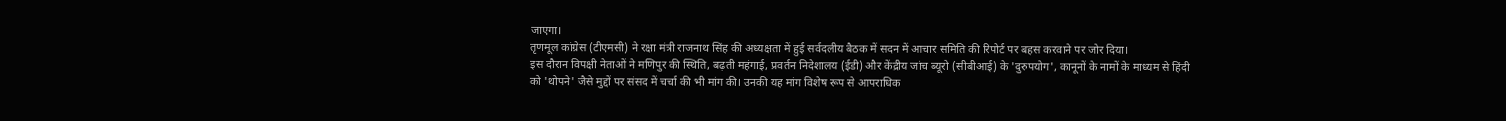जाएगा।
तृणमूल कांग्रेस (टीएमसी) ने रक्षा मंत्री राजनाथ सिंह की अध्यक्षता में हुई सर्वदलीय बैठक में सदन में आचार समिति की रिपोर्ट पर बहस करवाने पर जोर दिया।
इस दौरान विपक्षी नेताओं ने मणिपुर की स्थिति, बढ़ती महंगाई, प्रवर्तन निदेशालय (ईडी) और केंद्रीय जांच ब्यूरो (सीबीआई) के 'दुरुपयोग', कानूनों के नामों के माध्यम से हिंदी को 'थोपने' जैसे मुद्दों पर संसद में चर्चा की भी मांग की। उनकी यह मांग विशेष रूप से आपराधिक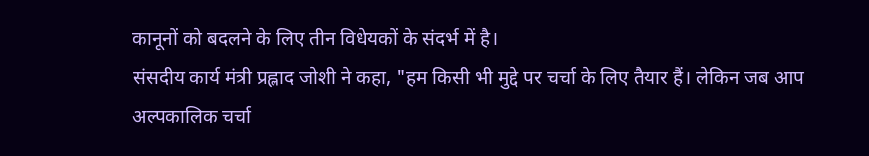कानूनों को बदलने के लिए तीन विधेयकों के संदर्भ में है।
संसदीय कार्य मंत्री प्रह्लाद जोशी ने कहा, "हम किसी भी मुद्दे पर चर्चा के लिए तैयार हैं। लेकिन जब आप अल्पकालिक चर्चा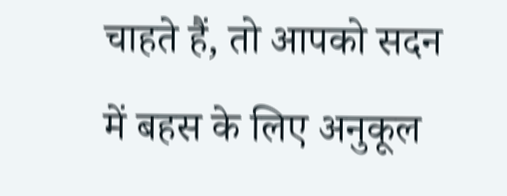चाहते हैं, तो आपको सदन में बहस के लिए अनुकूल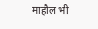माहौल भी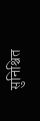सुनिश्चित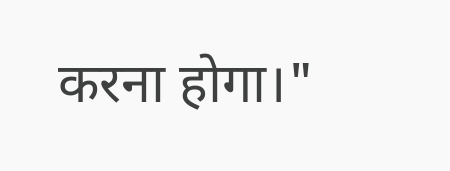करना होगा।"